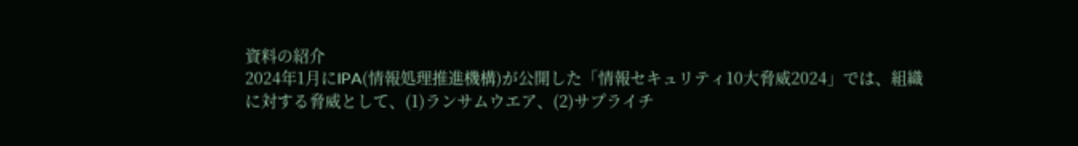資料の紹介
2024年1月にIPA(情報処理推進機構)が公開した「情報セキュリティ10大脅威2024」では、組織に対する脅威として、(1)ランサムウエア、(2)サプライチ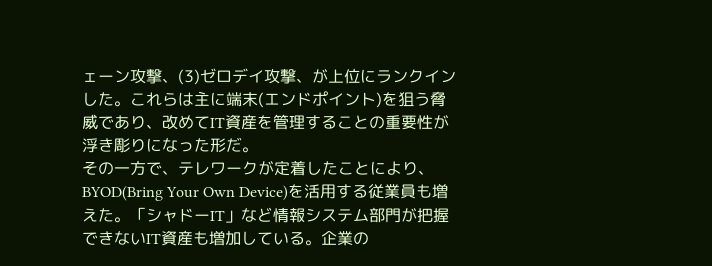ェーン攻撃、(3)ゼロデイ攻撃、が上位にランクインした。これらは主に端末(エンドポイント)を狙う脅威であり、改めてIT資産を管理することの重要性が浮き彫りになった形だ。
その一方で、テレワークが定着したことにより、BYOD(Bring Your Own Device)を活用する従業員も増えた。「シャドーIT」など情報システム部門が把握できないIT資産も増加している。企業の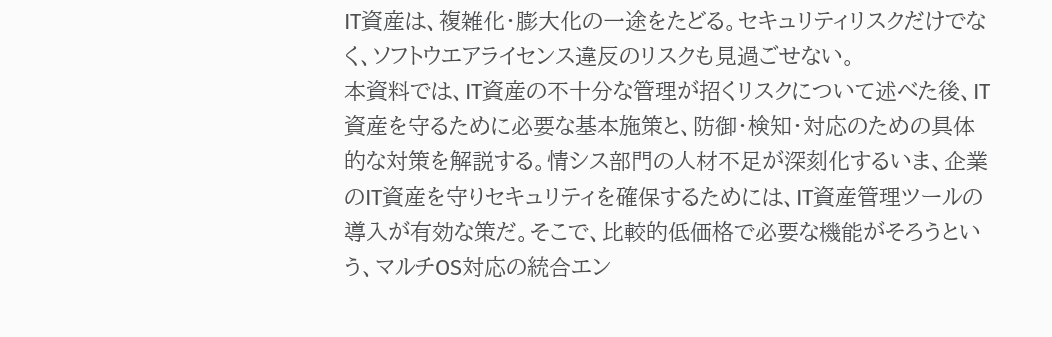IT資産は、複雑化・膨大化の一途をたどる。セキュリティリスクだけでなく、ソフトウエアライセンス違反のリスクも見過ごせない。
本資料では、IT資産の不十分な管理が招くリスクについて述べた後、IT資産を守るために必要な基本施策と、防御・検知・対応のための具体的な対策を解説する。情シス部門の人材不足が深刻化するいま、企業のIT資産を守りセキュリティを確保するためには、IT資産管理ツールの導入が有効な策だ。そこで、比較的低価格で必要な機能がそろうという、マルチOS対応の統合エン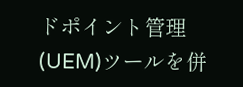ドポイント管理(UEM)ツールを併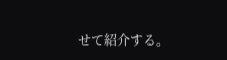せて紹介する。